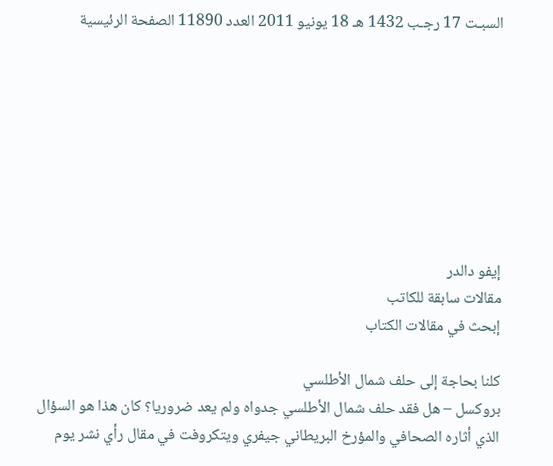السبـت 17 رجـب 1432 هـ 18 يونيو 2011 العدد 11890 الصفحة الرئيسية








إيفو دالدر
مقالات سابقة للكاتب
إبحث في مقالات الكتاب

كلنا بحاجة إلى حلف شمال الأطلسي
بروكسل – هل فقد حلف شمال الأطلسي جدواه ولم يعد ضروريا؟ كان هذا هو السؤال الذي أثاره الصحافي والمؤرخ البريطاني جيفري ويتكروفت في مقال رأي نشر يوم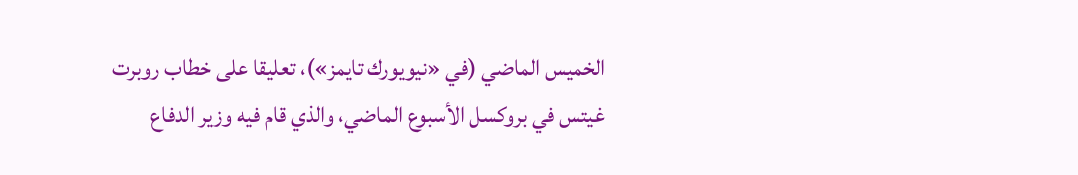الخميس الماضي (في «نيويورك تايمز»)، تعليقا على خطاب روبرت غيتس في بروكسل الأسبوع الماضي، والذي قام فيه وزير الدفاع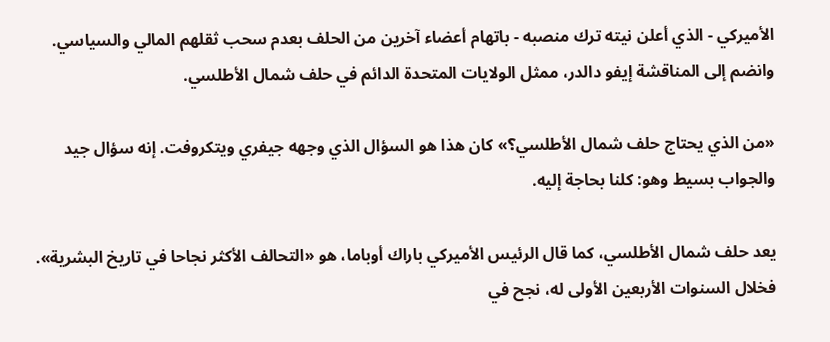الأميركي - الذي أعلن نيته ترك منصبه - باتهام أعضاء آخرين من الحلف بعدم سحب ثقلهم المالي والسياسي. وانضم إلى المناقشة إيفو دالدر، ممثل الولايات المتحدة الدائم في حلف شمال الأطلسي.

«من الذي يحتاج حلف شمال الأطلسي؟» كان هذا هو السؤال الذي وجهه جيفري ويتكروفت. إنه سؤال جيد والجواب بسيط وهو: كلنا بحاجة إليه.

يعد حلف شمال الأطلسي، كما قال الرئيس الأميركي باراك أوباما، هو «التحالف الأكثر نجاحا في تاريخ البشرية». فخلال السنوات الأربعين الأولى له، نجح في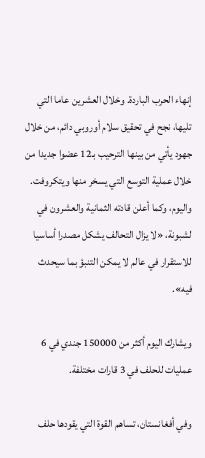إنهاء الحرب الباردة. وخلال العشرين عاما التي تليها، نجح في تحقيق سلام أوروبي دائم، من خلال جهود يأتي من بينها الترحيب بـ12 عضوا جديدا من خلال عملية التوسع التي يسخر منها ويتكروفت. واليوم، وكما أعلن قادته الثمانية والعشرون في لشبونة، «لا يزال التحالف يشكل مصدرا أساسيا للاستقرار في عالم لا يمكن التنبؤ بما سيحدث فيه».

ويشارك اليوم أكثر من 150000 جندي في 6 عمليات للحلف في 3 قارات مختلفة.

وفي أفغانستان، تساهم القوة التي يقودها حلف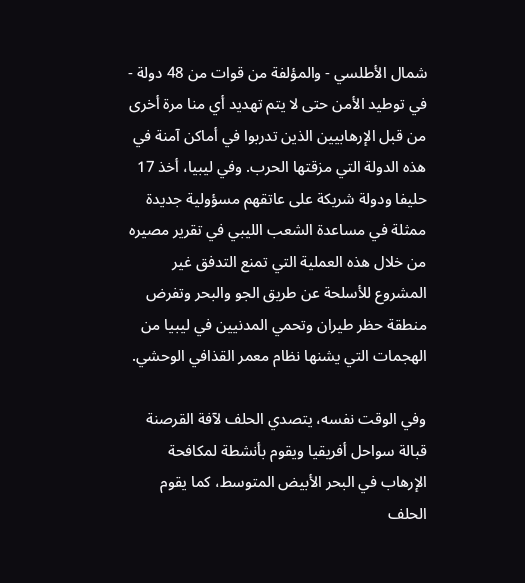شمال الأطلسي - والمؤلفة من قوات من 48 دولة - في توطيد الأمن حتى لا يتم تهديد أي منا مرة أخرى من قبل الإرهابيين الذين تدربوا في أماكن آمنة في هذه الدولة التي مزقتها الحرب. وفي ليبيا، أخذ 17 حليفا ودولة شريكة على عاتقهم مسؤولية جديدة ممثلة في مساعدة الشعب الليبي في تقرير مصيره من خلال هذه العملية التي تمنع التدفق غير المشروع للأسلحة عن طريق الجو والبحر وتفرض منطقة حظر طيران وتحمي المدنيين في ليبيا من الهجمات التي يشنها نظام معمر القذافي الوحشي.

وفي الوقت نفسه، يتصدي الحلف لآفة القرصنة قبالة سواحل أفريقيا ويقوم بأنشطة لمكافحة الإرهاب في البحر الأبيض المتوسط، كما يقوم الحلف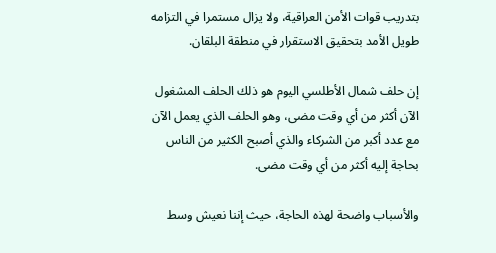بتدريب قوات الأمن العراقية، ولا يزال مستمرا في التزامه طويل الأمد بتحقيق الاستقرار في منطقة البلقان.

إن حلف شمال الأطلسي اليوم هو ذلك الحلف المشغول الآن أكثر من أي وقت مضى، وهو الحلف الذي يعمل الآن مع عدد أكبر من الشركاء والذي أصبح الكثير من الناس بحاجة إليه أكثر من أي وقت مضى.

والأسباب واضحة لهذه الحاجة، حيث إننا نعيش وسط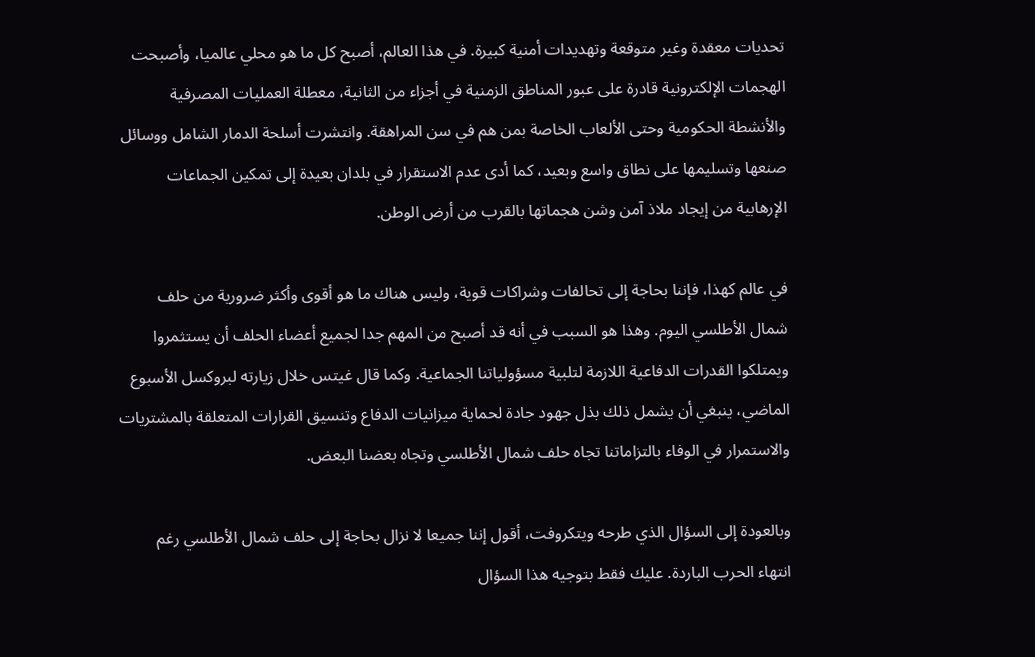تحديات معقدة وغير متوقعة وتهديدات أمنية كبيرة. في هذا العالم، أصبح كل ما هو محلي عالميا، وأصبحت الهجمات الإلكترونية قادرة على عبور المناطق الزمنية في أجزاء من الثانية، معطلة العمليات المصرفية والأنشطة الحكومية وحتى الألعاب الخاصة بمن هم في سن المراهقة. وانتشرت أسلحة الدمار الشامل ووسائل صنعها وتسليمها على نطاق واسع وبعيد، كما أدى عدم الاستقرار في بلدان بعيدة إلى تمكين الجماعات الإرهابية من إيجاد ملاذ آمن وشن هجماتها بالقرب من أرض الوطن.

في عالم كهذا، فإننا بحاجة إلى تحالفات وشراكات قوية، وليس هناك ما هو أقوى وأكثر ضرورية من حلف شمال الأطلسي اليوم. وهذا هو السبب في أنه قد أصبح من المهم جدا لجميع أعضاء الحلف أن يستثمروا ويمتلكوا القدرات الدفاعية اللازمة لتلبية مسؤولياتنا الجماعية. وكما قال غيتس خلال زيارته لبروكسل الأسبوع الماضي، ينبغي أن يشمل ذلك بذل جهود جادة لحماية ميزانيات الدفاع وتنسيق القرارات المتعلقة بالمشتريات والاستمرار في الوفاء بالتزاماتنا تجاه حلف شمال الأطلسي وتجاه بعضنا البعض.

وبالعودة إلى السؤال الذي طرحه ويتكروفت، أقول إننا جميعا لا نزال بحاجة إلى حلف شمال الأطلسي رغم انتهاء الحرب الباردة. عليك فقط بتوجيه هذا السؤال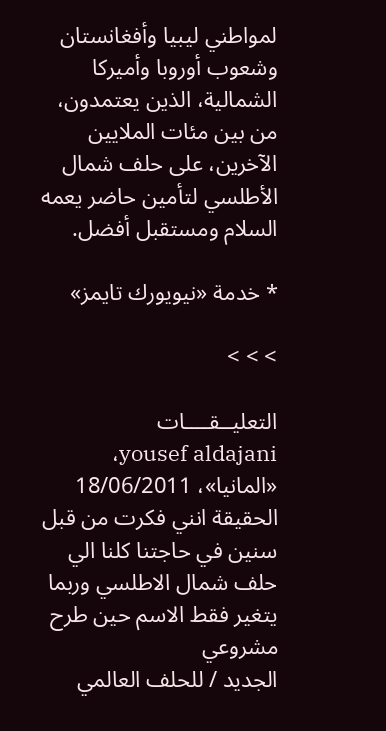لمواطني ليبيا وأفغانستان وشعوب أوروبا وأميركا الشمالية، الذين يعتمدون، من بين مئات الملايين الآخرين، على حلف شمال الأطلسي لتأمين حاضر يعمه السلام ومستقبل أفضل.

* خدمة «نيويورك تايمز»

> > >

التعليــقــــات
yousef aldajani، «المانيا»، 18/06/2011
الحقيقة انني فكرت من قبل سنين في حاجتنا كلنا الي حلف شمال الاطلسي وربما يتغير فقط الاسم حين طرح مشروعي
الجديد / للحلف العالمي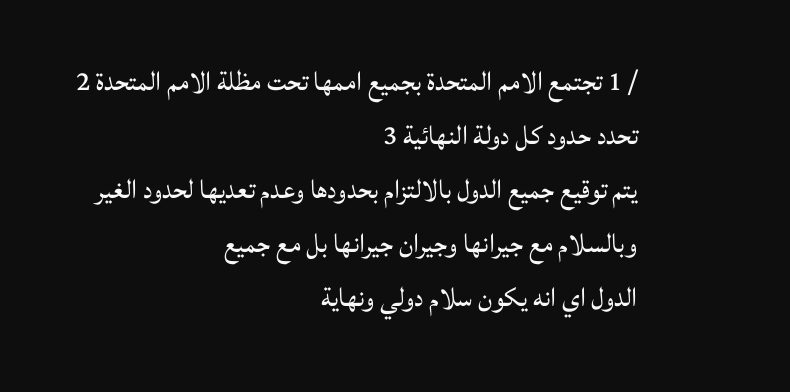/ 1 تجتمع الامم المتحدة بجميع اممها تحت مظلة الامم المتحدة 2 تحدد حدود كل دولة النهائية 3
يتم توقيع جميع الدول بالالتزام بحدودها وعدم تعديها لحدود الغير وبالسلام مع جيرانها وجيران جيرانها بل مع جميع
الدول اي انه يكون سلام دولي ونهاية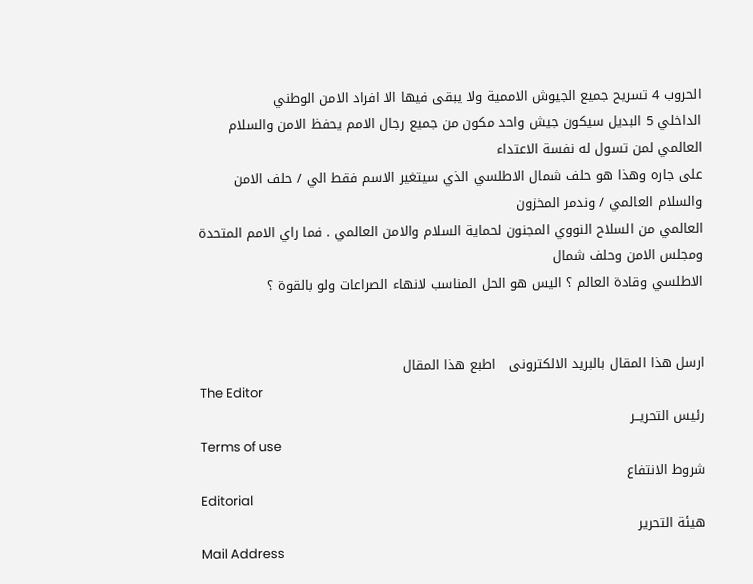الحروب 4 تسريح جميع الجيوش الاممية ولا يبقى فيها الا افراد الامن الوطني
الداخلي 5 البديل سيكون جيش واحد مكون من جميع رجال الامم يحفظ الامن والسلام العالمي لمن تسول له نفسة الاعتداء
على جاره وهذا هو حلف شمال الاطلسي الذي سيتغير الاسم فقط الي / حلف الامن والسلام العالمي / وندمر المخزون
العالمي من السلاح النووي المجنون لحماية السلام والامن العالمي . فما راي الامم المتحدة ومجلس الامن وحلف شمال
الاطلسي وقادة العالم ؟ اليس هو الحل المناسب لانهاء الصراعات ولو بالقوة ؟


ارسل هذا المقال بالبريد الالكترونى   اطبع هذا المقال
The Editor
رئيس التحريــر
Terms of use
شروط الانتفاع
Editorial
هيئة التحرير
Mail Address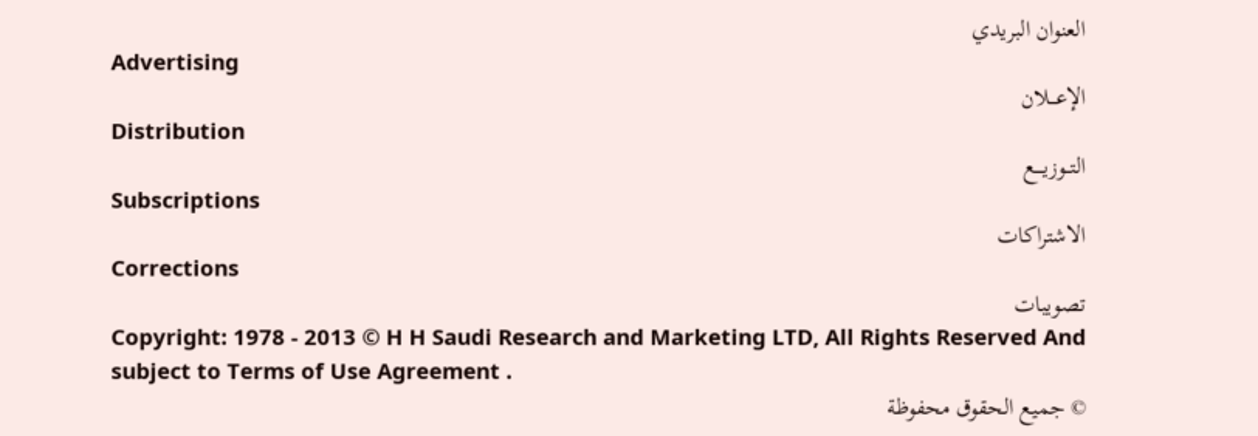العنوان البريدي
Advertising
الإعـــلان
Distribution
التــوزيــــع
Subscriptions
الاشتراكات
Corrections
تصويبات
Copyright: 1978 - 2013 © H H Saudi Research and Marketing LTD, All Rights Reserved And subject to Terms of Use Agreement .
© جميع الحقوق محفوظة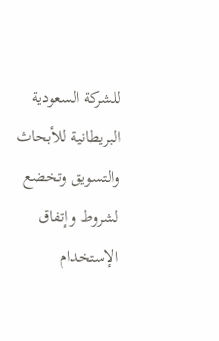للشركة السعودية البريطانية للأبحاث والتسويق وتخضع لشروط وإتفاق الإستخدام